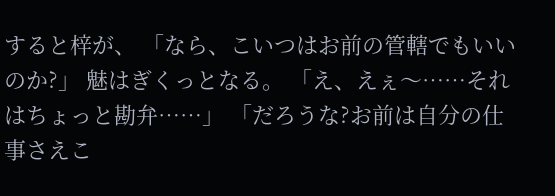すると梓が、 「なら、こいつはお前の管轄でもいいのか?」 魅はぎくっとなる。 「え、えぇ〜……それはちょっと勘弁……」 「だろうな?お前は自分の仕事さえこ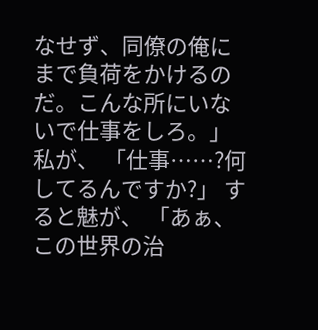なせず、同僚の俺にまで負荷をかけるのだ。こんな所にいないで仕事をしろ。」 私が、 「仕事……?何してるんですか?」 すると魅が、 「あぁ、この世界の治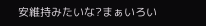安維持みたいな?まぁいろい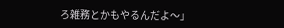ろ雑務とかもやるんだよ〜」